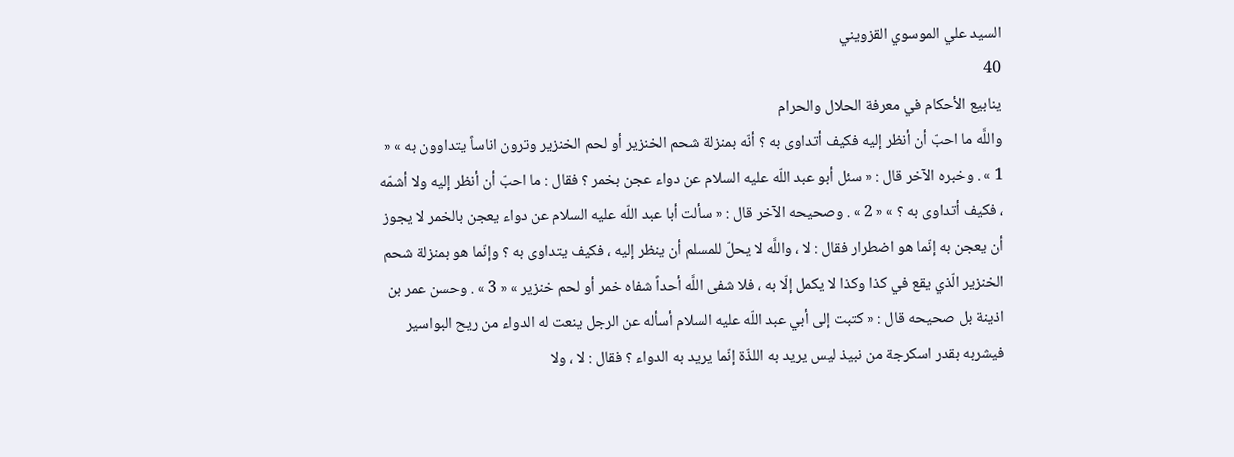السيد علي الموسوي القزويني
40
ينابيع الأحكام في معرفة الحلال والحرام
واللَّه ما احبّ أن أنظر إليه فكيف أتداوى به ؟ أنّه بمنزلة شحم الخنزير أو لحم الخنزير وترون اناساً يتداوون به » « 1 » . وخبره الآخر قال : « سئل أبو عبد اللّه عليه السلام عن دواء عجن بخمر ؟ فقال : ما احبّ أن أنظر إليه ولا أشمّه ، فكيف أتداوى به ؟ » « 2 » . وصحيحه الآخر قال : « سألت أبا عبد اللّه عليه السلام عن دواء يعجن بالخمر لا يجوز أن يعجن به إنّما هو اضطرار فقال : لا ، واللَّه لا يحلّ للمسلم أن ينظر إليه ، فكيف يتداوى به ؟ وإنّما هو بمنزلة شحم الخنزير الّذي يقع في كذا وكذا لا يكمل إلّا به ، فلا شفى اللَّه أحداً شفاه خمر أو لحم خنزير » « 3 » . وحسن عمر بن اذينة بل صحيحه قال : « كتبت إلى أبي عبد اللّه عليه السلام أسأله عن الرجل ينعت له الدواء من ريح البواسير فيشربه بقدر اسكرجة من نبيذ ليس يريد به اللذّة إنّما يريد به الدواء ؟ فقال : لا ، ولا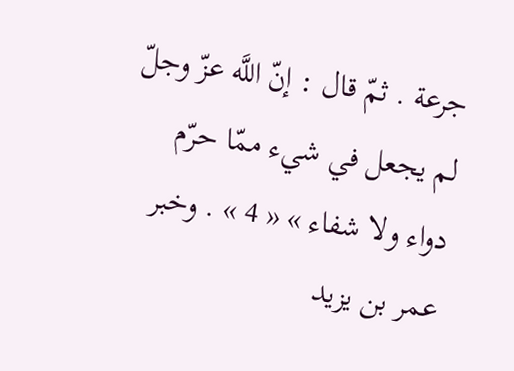جرعة . ثمّ قال : إنّ اللَّه عزّ وجلّ لم يجعل في شيء ممّا حرّم دواء ولا شفاء » « 4 » . وخبر عمر بن يزيد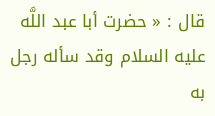قال : « حضرت أبا عبد اللَّه عليه السلام وقد سأله رجل به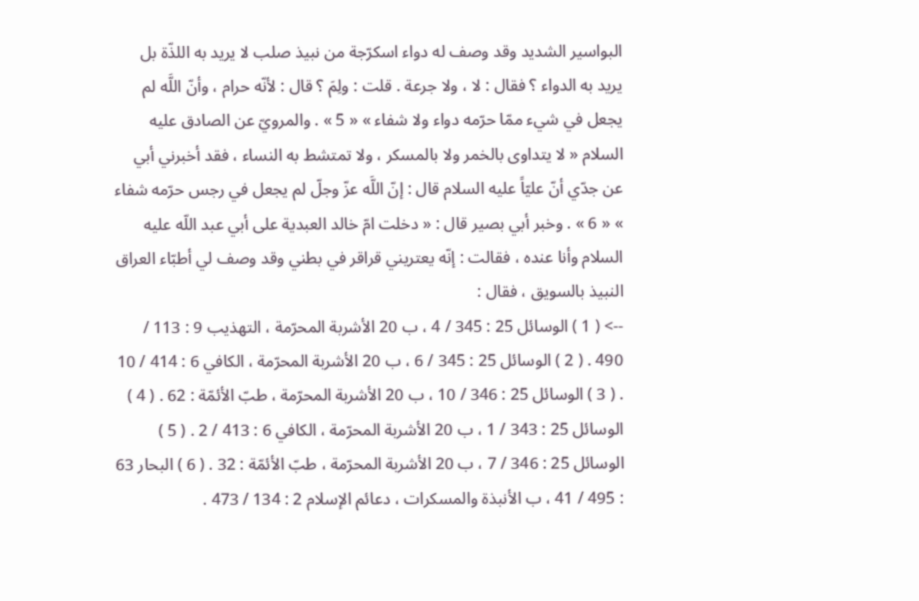البواسير الشديد وقد وصف له دواء اسكرّجة من نبيذ صلب لا يريد به اللذّة بل يريد به الدواء ؟ فقال : لا ، ولا جرعة . قلت : ولِمَ ؟ قال : لأنّه حرام ، وأنّ اللَّه لم يجعل في شيء ممّا حرّمه دواء ولا شفاء » « 5 » . والمرويّ عن الصادق عليه السلام « لا يتداوى بالخمر ولا بالمسكر ، ولا تمتشط به النساء ، فقد أخبرني أبي عن جدّي أنّ عليّاً عليه السلام قال : إنّ اللَّه عزّ وجلّ لم يجعل في رجس حرّمه شفاء » « 6 » . وخبر أبي بصير قال : « دخلت امّ خالد العبدية على أبي عبد اللّه عليه السلام وأنا عنده ، فقالت : إنّه يعتريني قراقر في بطني وقد وصف لي أطبّاء العراق النبيذ بالسويق ، فقال :
--> ( 1 ) الوسائل 25 : 345 / 4 ، ب 20 الأشربة المحرّمة ، التهذيب 9 : 113 / 490 . ( 2 ) الوسائل 25 : 345 / 6 ، ب 20 الأشربة المحرّمة ، الكافي 6 : 414 / 10 . ( 3 ) الوسائل 25 : 346 / 10 ، ب 20 الأشربة المحرّمة ، طبّ الأئمّة : 62 . ( 4 ) الوسائل 25 : 343 / 1 ، ب 20 الأشربة المحرّمة ، الكافي 6 : 413 / 2 . ( 5 ) الوسائل 25 : 346 / 7 ، ب 20 الأشربة المحرّمة ، طبّ الأئمّة : 32 . ( 6 ) البحار 63 : 495 / 41 ، ب الأنبذة والمسكرات ، دعائم الإسلام 2 : 134 / 473 .